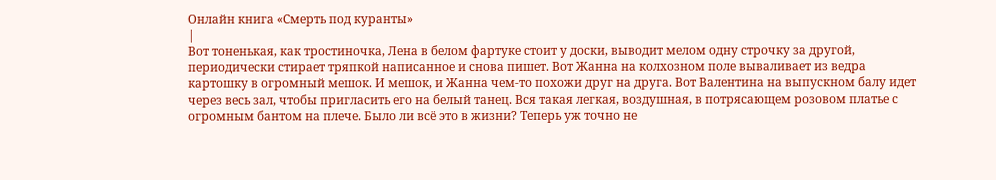Онлайн книга «Смерть под куранты»
|
Вот тоненькая, как тростиночка, Лена в белом фартуке стоит у доски, выводит мелом одну строчку за другой, периодически стирает тряпкой написанное и снова пишет. Вот Жанна на колхозном поле вываливает из ведра картошку в огромный мешок. И мешок, и Жанна чем-то похожи друг на друга. Вот Валентина на выпускном балу идет через весь зал, чтобы пригласить его на белый танец. Вся такая легкая, воздушная, в потрясающем розовом платье с огромным бантом на плече. Было ли всё это в жизни? Теперь уж точно не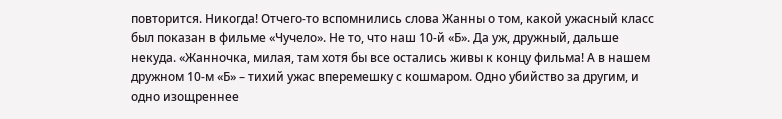повторится. Никогда! Отчего-то вспомнились слова Жанны о том, какой ужасный класс был показан в фильме «Чучело». Не то, что наш 10-й «Б». Да уж, дружный, дальше некуда. «Жанночка, милая, там хотя бы все остались живы к концу фильма! А в нашем дружном 10-м «Б» – тихий ужас вперемешку с кошмаром. Одно убийство за другим, и одно изощреннее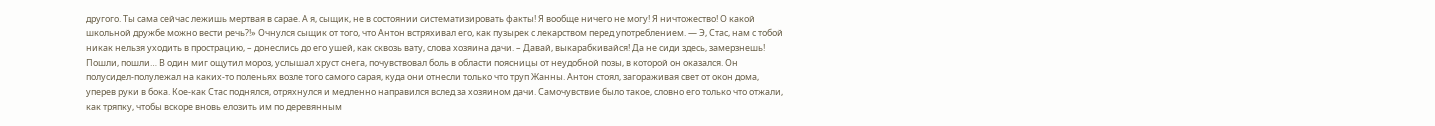другого. Ты сама сейчас лежишь мертвая в сарае. А я, сыщик, не в состоянии систематизировать факты! Я вообще ничего не могу! Я ничтожество! О какой школьной дружбе можно вести речь?!» Очнулся сыщик от того, что Антон встряхивал его, как пузырек с лекарством перед употреблением. — Э, Стас, нам с тобой никак нельзя уходить в прострацию, – донеслись до его ушей, как сквозь вату, слова хозяина дачи. – Давай, выкарабкивайся! Да не сиди здесь, замерзнешь! Пошли, пошли… В один миг ощутил мороз, услышал хруст снега, почувствовал боль в области поясницы от неудобной позы, в которой он оказался. Он полусидел-полулежал на каких-то поленьях возле того самого сарая, куда они отнесли только что труп Жанны. Антон стоял, загораживая свет от окон дома, уперев руки в бока. Кое-как Стас поднялся, отряхнулся и медленно направился вслед за хозяином дачи. Самочувствие было такое, словно его только что отжали, как тряпку, чтобы вскоре вновь елозить им по деревянным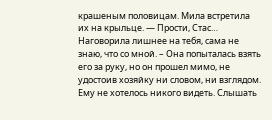крашеным половицам. Мила встретила их на крыльце. — Прости, Стас… Наговорила лишнее на тебя, сама не знаю, что со мной. – Она попыталась взять его за руку, но он прошел мимо, не удостоив хозяйку ни словом, ни взглядом. Ему не хотелось никого видеть. Слышать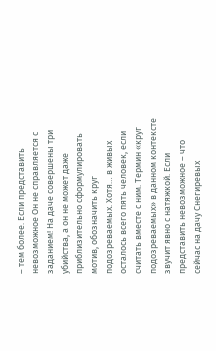– тем более. Если представить невозможное Он не справляется с заданием! На даче совершены три убийства, а он не может даже приблизительно сформулировать мотив, обозначить круг подозреваемых. Хотя… в живых осталось всего пять человек, если считать вместе с ним. Термин «круг подозреваемых» в данном контексте звучит явно с натяжкой. Если представить невозможное – что сейчас на дачу Снегиревых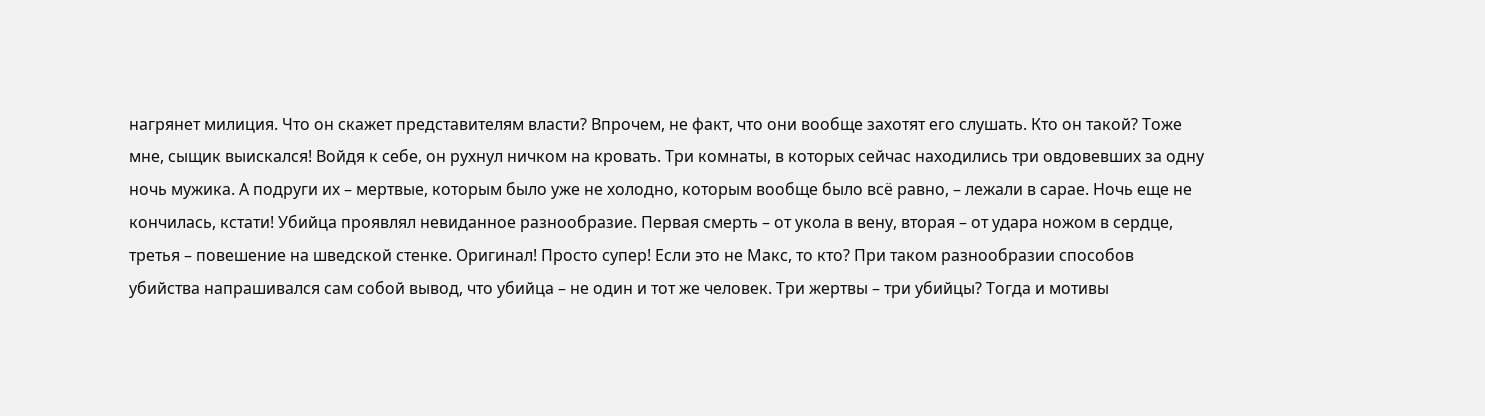нагрянет милиция. Что он скажет представителям власти? Впрочем, не факт, что они вообще захотят его слушать. Кто он такой? Тоже мне, сыщик выискался! Войдя к себе, он рухнул ничком на кровать. Три комнаты, в которых сейчас находились три овдовевших за одну ночь мужика. А подруги их – мертвые, которым было уже не холодно, которым вообще было всё равно, – лежали в сарае. Ночь еще не кончилась, кстати! Убийца проявлял невиданное разнообразие. Первая смерть – от укола в вену, вторая – от удара ножом в сердце, третья – повешение на шведской стенке. Оригинал! Просто супер! Если это не Макс, то кто? При таком разнообразии способов убийства напрашивался сам собой вывод, что убийца – не один и тот же человек. Три жертвы – три убийцы? Тогда и мотивы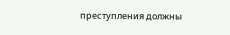преступления должны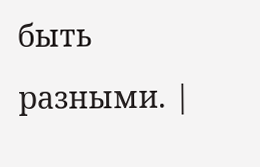быть разными. |